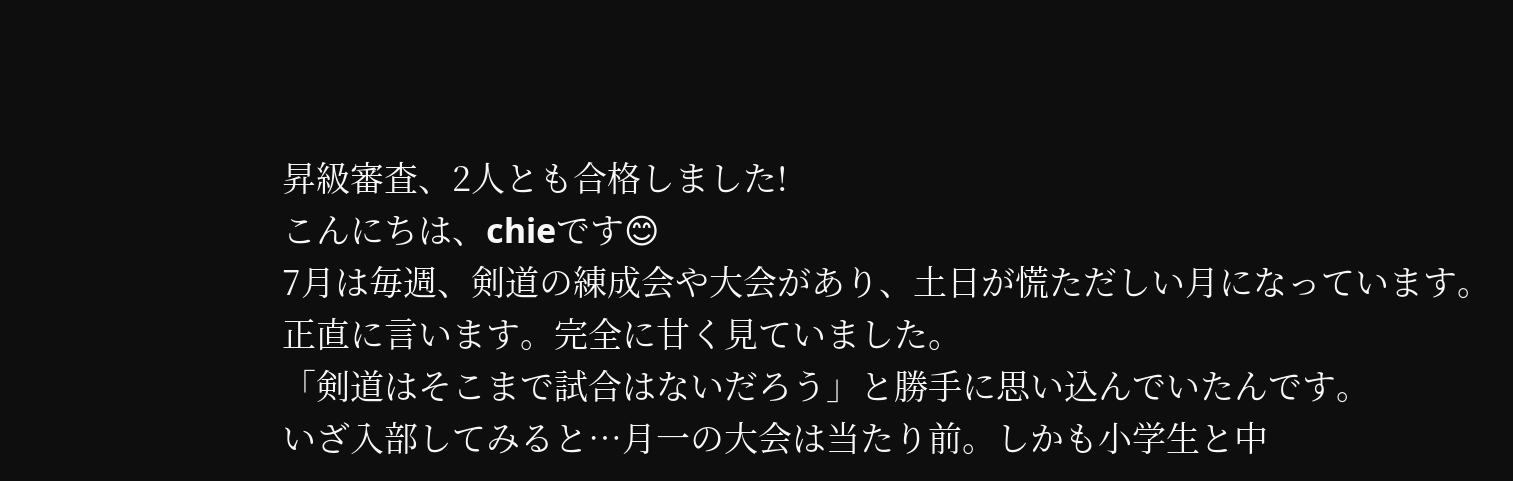昇級審査、2人とも合格しました!
こんにちは、chieです😊
7月は毎週、剣道の練成会や大会があり、土日が慌ただしい月になっています。
正直に言います。完全に甘く見ていました。
「剣道はそこまで試合はないだろう」と勝手に思い込んでいたんです。
いざ入部してみると…月一の大会は当たり前。しかも小学生と中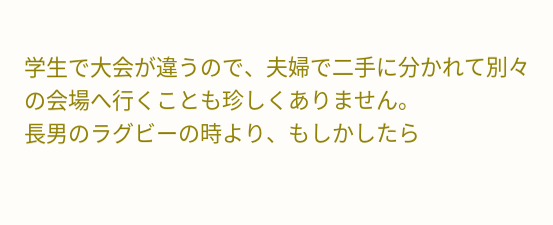学生で大会が違うので、夫婦で二手に分かれて別々の会場へ行くことも珍しくありません。
長男のラグビーの時より、もしかしたら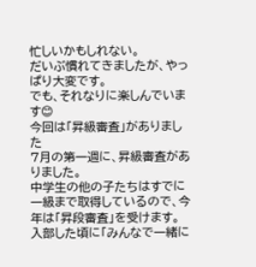忙しいかもしれない。
だいぶ慣れてきましたが、やっぱり大変です。
でも、それなりに楽しんでいます😊
今回は「昇級審査」がありました
7月の第一週に、昇級審査がありました。
中学生の他の子たちはすでに一級まで取得しているので、今年は「昇段審査」を受けます。
入部した頃に「みんなで一緒に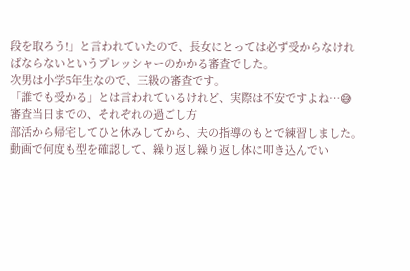段を取ろう!」と言われていたので、長女にとっては必ず受からなければならないというプレッシャーのかかる審査でした。
次男は小学5年生なので、三級の審査です。
「誰でも受かる」とは言われているけれど、実際は不安ですよね…😅
審査当日までの、それぞれの過ごし方
部活から帰宅してひと休みしてから、夫の指導のもとで練習しました。
動画で何度も型を確認して、繰り返し繰り返し体に叩き込んでい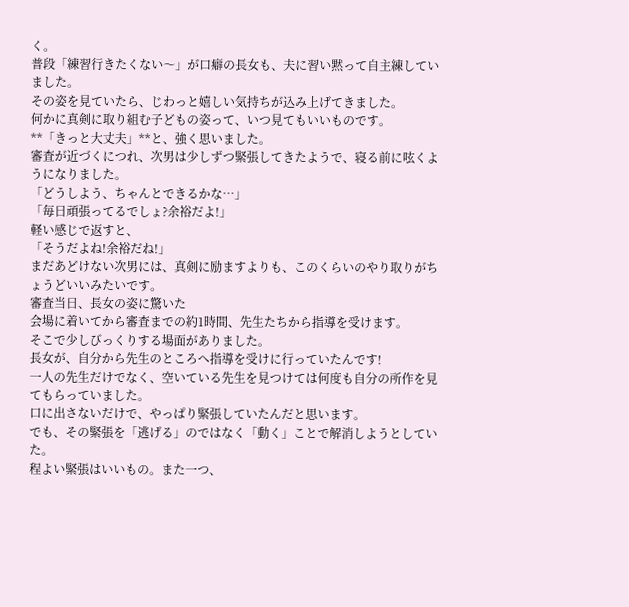く。
普段「練習行きたくない〜」が口癖の長女も、夫に習い黙って自主練していました。
その姿を見ていたら、じわっと嬉しい気持ちが込み上げてきました。
何かに真剣に取り組む子どもの姿って、いつ見てもいいものです。
**「きっと大丈夫」**と、強く思いました。
審査が近づくにつれ、次男は少しずつ緊張してきたようで、寝る前に呟くようになりました。
「どうしよう、ちゃんとできるかな…」
「毎日頑張ってるでしょ?余裕だよ!」
軽い感じで返すと、
「そうだよね!余裕だね!」
まだあどけない次男には、真剣に励ますよりも、このくらいのやり取りがちょうどいいみたいです。
審査当日、長女の姿に驚いた
会場に着いてから審査までの約1時間、先生たちから指導を受けます。
そこで少しびっくりする場面がありました。
長女が、自分から先生のところへ指導を受けに行っていたんです!
一人の先生だけでなく、空いている先生を見つけては何度も自分の所作を見てもらっていました。
口に出さないだけで、やっぱり緊張していたんだと思います。
でも、その緊張を「逃げる」のではなく「動く」ことで解消しようとしていた。
程よい緊張はいいもの。また一つ、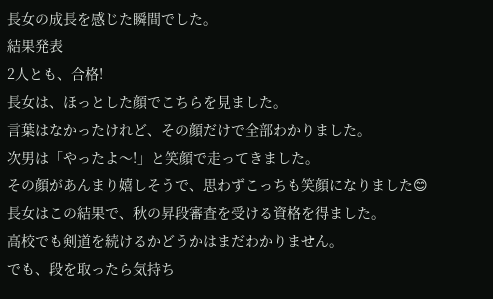長女の成長を感じた瞬間でした。
結果発表
2人とも、合格!
長女は、ほっとした顔でこちらを見ました。
言葉はなかったけれど、その顔だけで全部わかりました。
次男は「やったよ〜!」と笑顔で走ってきました。
その顔があんまり嬉しそうで、思わずこっちも笑顔になりました😊
長女はこの結果で、秋の昇段審査を受ける資格を得ました。
高校でも剣道を続けるかどうかはまだわかりません。
でも、段を取ったら気持ち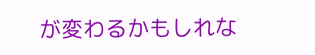が変わるかもしれな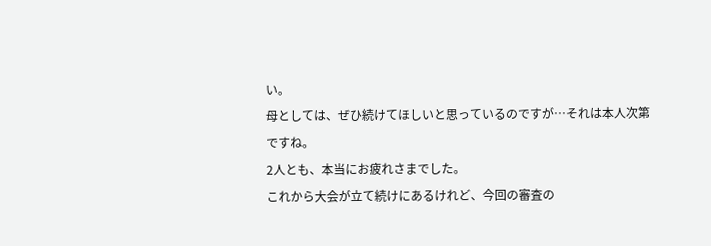い。
母としては、ぜひ続けてほしいと思っているのですが…それは本人次第ですね。
2人とも、本当にお疲れさまでした。
これから大会が立て続けにあるけれど、今回の審査の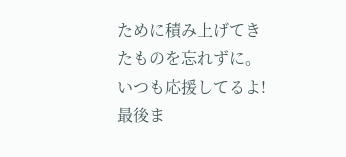ために積み上げてきたものを忘れずに。
いつも応援してるよ!
最後ま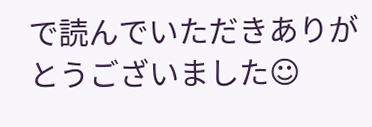で読んでいただきありがとうございました☺